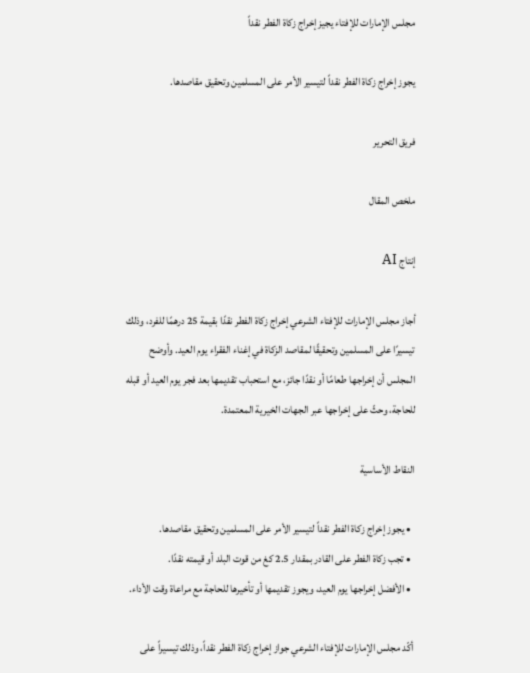مجلس الإمارات للإفتاء يجيز إخراج زكاة الفطر نقداً

يجوز إخراج زكاة الفطر نقداً لتيسير الأمر على المسلمين وتحقيق مقاصدها.

فريق التحرير

ملخص المقال

إنتاج AI

أجاز مجلس الإمارات للإفتاء الشرعي إخراج زكاة الفطر نقدًا بقيمة 25 درهمًا للفرد، وذلك تيسيرًا على المسلمين وتحقيقًا لمقاصد الزكاة في إغناء الفقراء يوم العيد. وأوضح المجلس أن إخراجها طعامًا أو نقدًا جائز، مع استحباب تقديمها بعد فجر يوم العيد أو قبله للحاجة، وحثّ على إخراجها عبر الجهات الخيرية المعتمدة.

النقاط الأساسية

  • يجوز إخراج زكاة الفطر نقداً لتيسير الأمر على المسلمين وتحقيق مقاصدها.
  • تجب زكاة الفطر على القادر بمقدار 2.5 كغ من قوت البلد أو قيمته نقدًا.
  • الأفضل إخراجها يوم العيد، ويجوز تقديمها أو تأخيرها للحاجة مع مراعاة وقت الأداء.

 أكّد مجلس الإمارات للإفتاء الشرعي جواز إخراج زكاة الفطر نقداً، وذلك تيسيراً على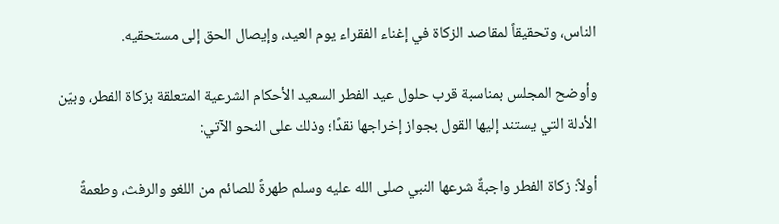الناس، وتحقيقاً لمقاصد الزكاة في إغناء الفقراء يوم العيد، وإيصال الحق إلى مستحقيه.

وأوضح المجلس بمناسبة قرب حلول عيد الفطر السعيد الأحكام الشرعية المتعلقة بزكاة الفطر، وبيّن الأدلة التي يستند إليها القول بجواز إخراجها نقدًا؛ وذلك على النحو الآتي:

أولاً: زكاة الفطر واجبةٌ شرعها النبي صلى الله عليه وسلم طهرةً للصائم من اللغو والرفث، وطعمةً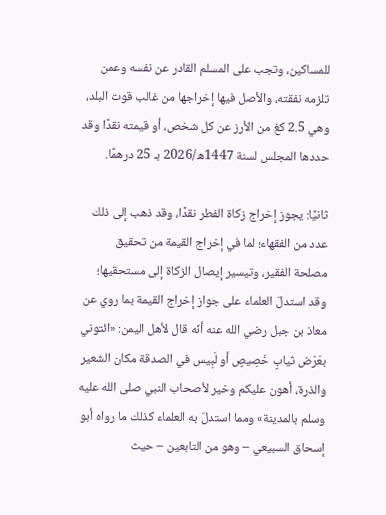للمساكين، وتجب على المسلم القادر عن نفسه وعمن تلزمه نفقته، والأصل فيها إخراجها من غالب قوت البلد، وهي 2.5 كغ من الأرز عن كل شخص، أو قيمته نقدًا وقد حددها المجلس لسنة 1447ه/2026 بـ 25 درهمًا.

ثانيًا: يجوز إخراج زكاة الفطر نقدًا، وقد ذهب إلى ذلك عدد من الفقهاء؛ لما في إخراج القيمة من تحقيق مصلحة الفقير، وتيسير إيصال الزكاة إلى مستحقيها؛ وقد استدلّ العلماء على جواز إخراج القيمة بما روي عن معاذ بن جبل رضي الله عنه أنّه قال لأهل اليمن: «ائتوني بعَرْض ثيابٍ خَصِيصٍ أو لَبِيس في الصدقة مكان الشعير والذرة، أهون عليكم وخير لأصحاب النبي صلى الله عليه وسلم بالمدينة» ومما استدلّ به العلماء كذلك ما رواه أبو إسحاق السبيعي – وهو من التابعين – حيث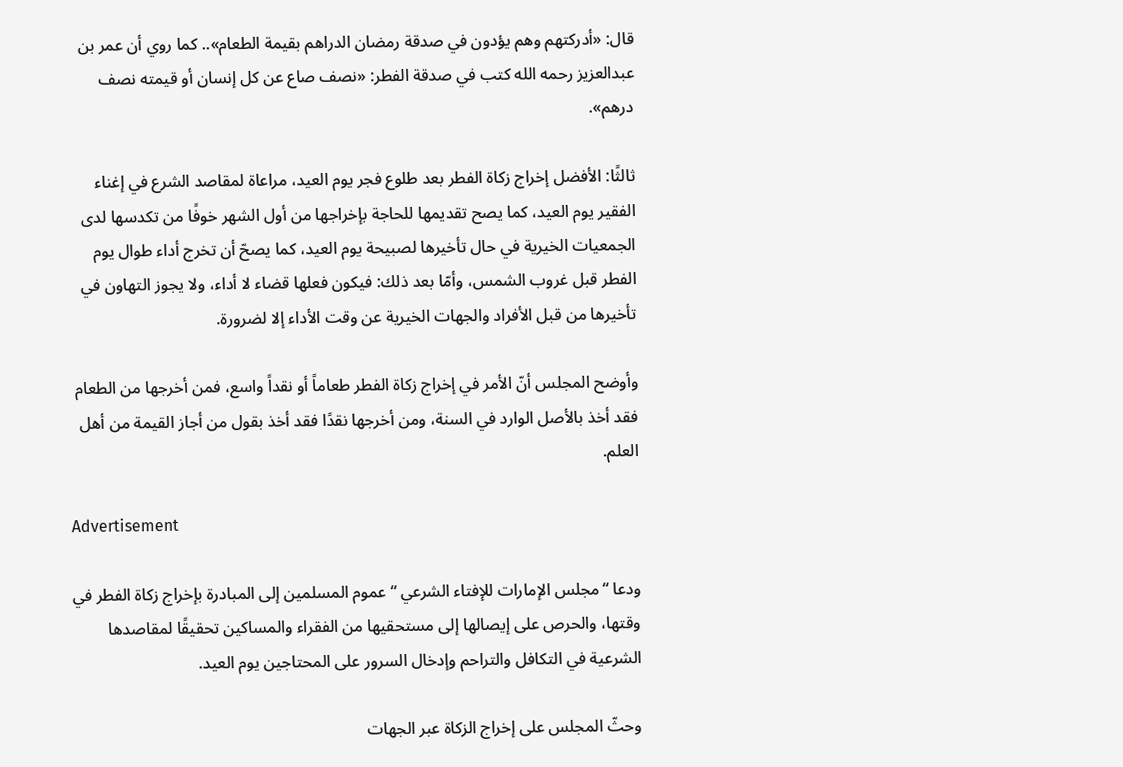قال: «أدركتهم وهم يؤدون في صدقة رمضان الدراهم بقيمة الطعام».. كما روي أن عمر بن عبدالعزيز رحمه الله كتب في صدقة الفطر: «نصف صاع عن كل إنسان أو قيمته نصف درهم».

ثالثًا: الأفضل إخراج زكاة الفطر بعد طلوع فجر يوم العيد، مراعاة لمقاصد الشرع في إغناء الفقير يوم العيد، كما يصح تقديمها للحاجة بإخراجها من أول الشهر خوفًا من تكدسها لدى الجمعيات الخيرية في حال تأخيرها لصبيحة يوم العيد، كما يصحّ أن تخرج أداء طوال يوم الفطر قبل غروب الشمس، وأمّا بعد ذلك: فيكون فعلها قضاء لا أداء، ولا يجوز التهاون في تأخيرها من قبل الأفراد والجهات الخيرية عن وقت الأداء إلا لضرورة.

وأوضح المجلس أنّ الأمر في إخراج زكاة الفطر طعاماً أو نقداً واسع، فمن أخرجها من الطعام فقد أخذ بالأصل الوارد في السنة، ومن أخرجها نقدًا فقد أخذ بقول من أجاز القيمة من أهل العلم.

Advertisement

ودعا “مجلس الإمارات للإفتاء الشرعي “عموم المسلمين إلى المبادرة بإخراج زكاة الفطر في وقتها، والحرص على إيصالها إلى مستحقيها من الفقراء والمساكين تحقيقًا لمقاصدها الشرعية في التكافل والتراحم وإدخال السرور على المحتاجين يوم العيد.

وحثّ المجلس على إخراج الزكاة عبر الجهات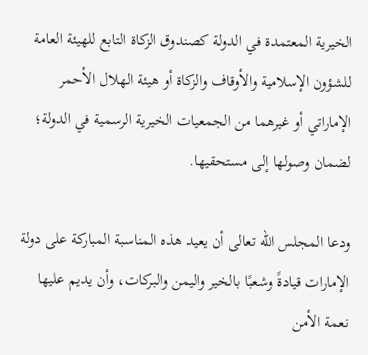الخيرية المعتمدة في الدولة كصندوق الزكاة التابع للهيئة العامة للشؤون الإسلامية والأوقاف والزكاة أو هيئة الهلال الأحمر الإماراتي أو غيرهما من الجمعيات الخيرية الرسمية في الدولة؛ لضمان وصولها إلى مستحقيها.

ودعا المجلس الله تعالى أن يعيد هذه المناسبة المباركة على دولة الإمارات قيادةً وشعبًا بالخير واليمن والبركات، وأن يديم عليها نعمة الأمن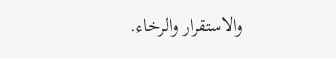والاستقرار والرخاء.